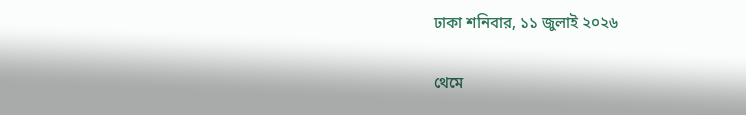ঢাকা শনিবার, ১১ জুলাই ২০২৬

থেমে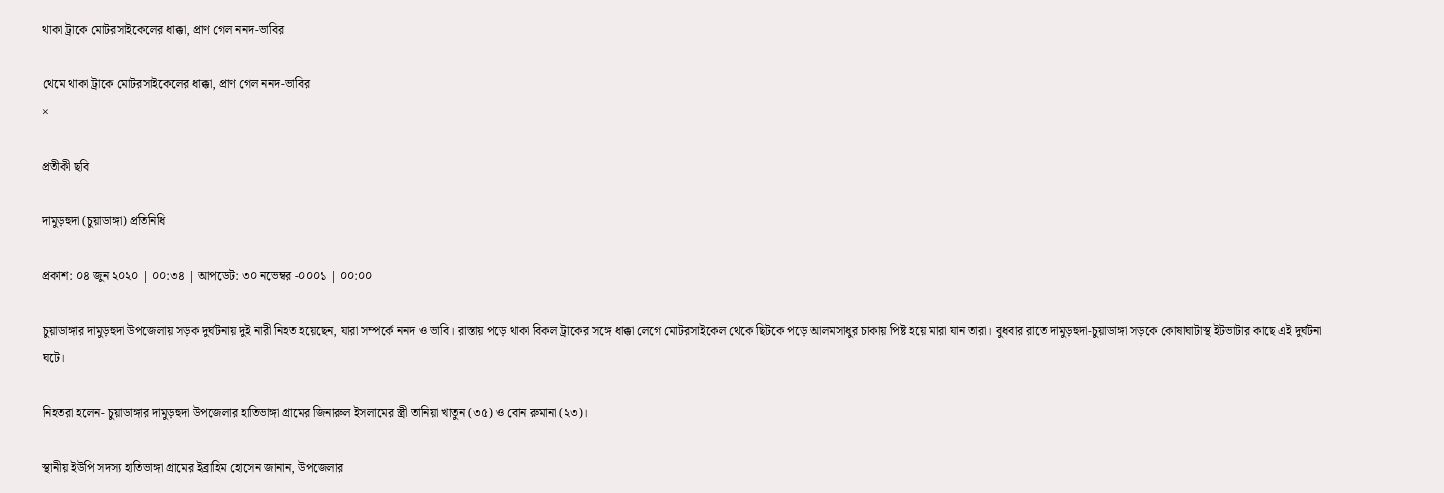থাকা ট্রাকে মোটরসাইকেলের ধাক্কা, প্রাণ গেল ননদ-ভাবির

থেমে থাকা ট্রাকে মোটরসাইকেলের ধাক্কা, প্রাণ গেল ননদ-ভাবির
×

প্রতীকী ছবি

দামুড়হুদা (চুয়াডাঙ্গা) প্রতিনিধি

প্রকাশ: ০৪ জুন ২০২০ | ০০:৩৪ | আপডেট: ৩০ নভেম্বর -০০০১ | ০০:০০

চুয়াডাঙ্গার দামুড়হুদা উপজেলায় সড়ক দুর্ঘটনায় দুই নারী নিহত হয়েছেন, যারা সম্পর্কে ননদ ও ভাবি। রাস্তায় পড়ে থাকা বিকল ট্রাকের সঙ্গে ধাক্কা লেগে মোটরসাইকেল থেকে ছিটকে পড়ে আলমসাধুর চাকায় পিষ্ট হয়ে মারা যান তারা। বুধবার রাতে দামুড়হুদা-চুয়াডাঙ্গা সড়কে কোষাঘাটাস্থ ইটভাটার কাছে এই দুর্ঘটনা ঘটে।

নিহতরা হলেন- চুয়াডাঙ্গার দামুড়হুদা উপজেলার হাতিভাঙ্গা গ্রামের জিনারুল ইসলামের স্ত্রী তানিয়া খাতুন (৩৫) ও বোন রুমানা (২৩)।

স্থানীয় ইউপি সদস্য হাতিভাঙ্গা গ্রামের ইব্রাহিম হোসেন জানান, উপজেলার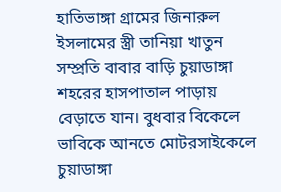হাতিভাঙ্গা গ্রামের জিনারুল ইসলামের স্ত্রী তানিয়া খাতুন সম্প্রতি বাবার বাড়ি চুয়াডাঙ্গা শহরের হাসপাতাল পাড়ায় বেড়াতে যান। বুধবার বিকেলে ভাবিকে আনতে মোটরসাইকেলে চুয়াডাঙ্গা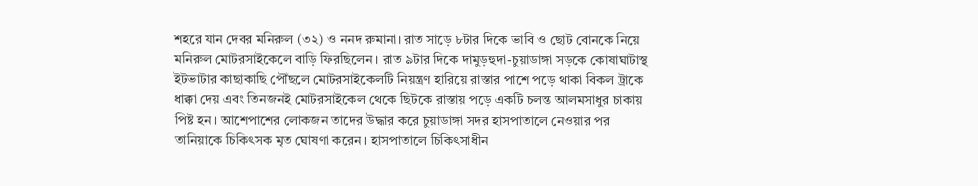শহরে যান দেবর মনিরুল (৩২) ও ননদ রুমানা। রাত সাড়ে ৮টার দিকে ভাবি ও ছোট বোনকে নিয়ে মনিরুল মোটরসাইকেলে বাড়ি ফিরছিলেন। রাত ৯টার দিকে দামুড়হুদা-চুয়াডাঙ্গা সড়কে কোষাঘাটাস্থ ইটভাটার কাছাকাছি পৌঁছলে মোটরসাইকেলটি নিয়ন্ত্রণ হারিয়ে রাস্তার পাশে পড়ে থাকা বিকল ট্রাকে ধাক্কা দেয় এবং তিনজনই মোটরসাইকেল থেকে ছিটকে রাস্তায় পড়ে একটি চলন্ত আলমসাধুর চাকায় পিষ্ট হন। আশেপাশের লোকজন তাদের উদ্ধার করে চুয়াডাঙ্গা সদর হাসপাতালে নেওয়ার পর তানিয়াকে চিকিৎসক মৃত ঘোষণা করেন। হাসপাতালে চিকিৎসাধীন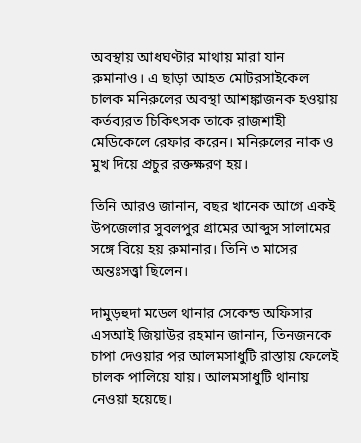অবস্থায় আধঘণ্টার মাথায় মারা যান রুমানাও। এ ছাড়া আহত মোটরসাইকেল চালক মনিরুলের অবস্থা আশঙ্কাজনক হওয়ায় কর্তব্যরত চিকিৎসক তাকে রাজশাহী মেডিকেলে রেফার করেন। মনিরুলের নাক ও মুখ দিয়ে প্রচুর রক্তক্ষরণ হয়।

তিনি আরও জানান, বছর খানেক আগে একই উপজেলার সুবলপুর গ্রামের আব্দুস সালামের সঙ্গে বিয়ে হয় রুমানার। তিনি ৩ মাসের  অন্তঃসত্ত্বা ছিলেন।

দামুড়হুদা মডেল থানার সেকেন্ড অফিসার এসআই জিয়াউর রহমান জানান, তিনজনকে চাপা দেওয়ার পর আলমসাধুটি রাস্তায় ফেলেই চালক পালিয়ে যায়। আলমসাধুটি থানায় নেওয়া হয়েছে।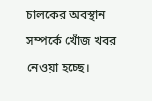চালকের অবস্থান সম্পর্কে খোঁজ খবর নেওয়া হচ্ছে।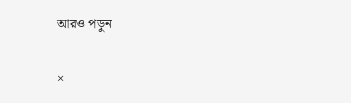আরও পড়ুন

×